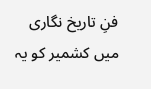فنِ تاریخ نگاری میں کشمیر کو یہ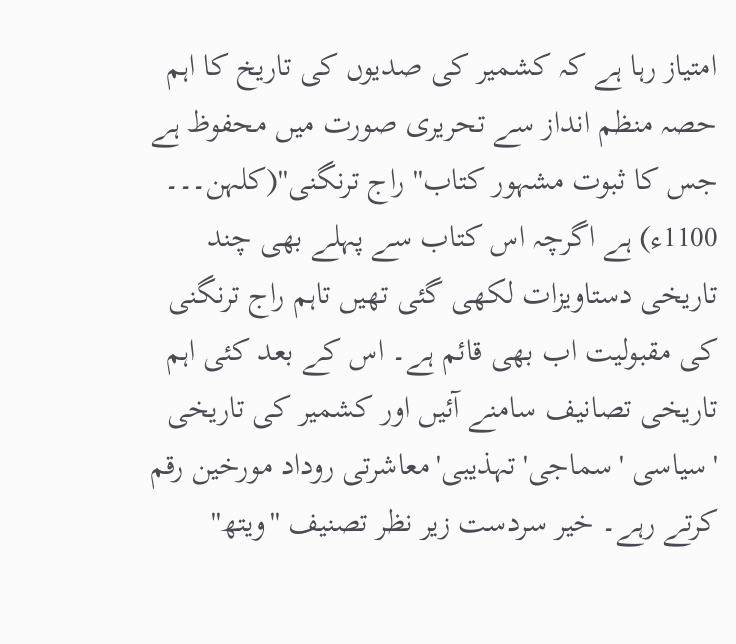امتیاز رہا ہے کہ کشمیر کی صدیوں کی تاریخ کا اہم حصہ منظم انداز سے تحریری صورت میں محفوظ ہے جس کا ثبوت مشہور کتاب'' راج ترنگنی''(کلہن۔۔۔ 1100ء) ہے اگرچہ اس کتاب سے پہلے بھی چند تاریخی دستاویزات لکھی گئی تھیں تاہم راج ترنگنی کی مقبولیت اب بھی قائم ہے۔ اس کے بعد کئی اہم تاریخی تصانیف سامنے آئیں اور کشمیر کی تاریخی 'سیاسی 'سماجی'تہذیبی'معاشرتی روداد مورخین رقم کرتے رہے۔ خیر سردست زیر نظر تصنیف ''ویتھ''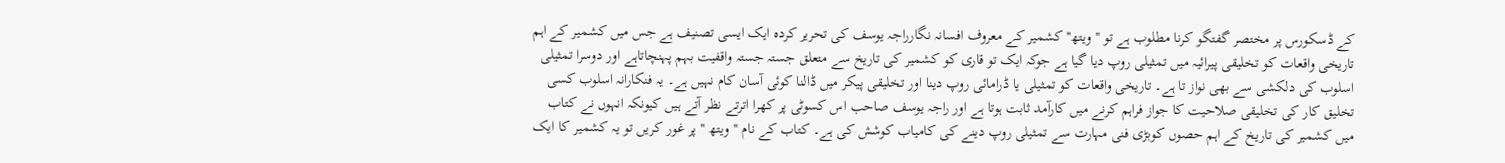کے ڈسکورس پر مختصر گفتگو کرنا مطلوب ہے تو ''ویتھ'' کشمیر کے معروف افسانہ نگارراجہ یوسف کی تحریر کردہ ایک ایسی تصنیف ہے جس میں کشمیر کے اہم تاریخی واقعات کو تخلیقی پیرائیہ میں تمثیلی روپ دیا گیا ہے جوکہ ایک تو قاری کو کشمیر کی تاریخ سے متعلق جستہ جستہ واقفیت بہم پہنچاتاہے اور دوسرا تمثیلی اسلوب کی دلکشی سے بھی نواز تا ہے۔ تاریخی واقعات کو تمثیلی یا ڈرامائی روپ دینا اور تخلیقی پیکر میں ڈالنا کوئی آسان کام نہیں ہے۔ یہ فنکارانہ اسلوب کسی تخلیق کار کی تخلیقی صلاحیت کا جواز فراہم کرنے میں کارآمد ثابت ہوتا ہے اور راجہ یوسف صاحب اس کسوٹی پر کھرا اترتے نظر آتے ہیں کیونکہ انہوں نے کتاب میں کشمیر کی تاریخ کے اہم حصوں کوبڑی فنی مہارت سے تمثیلی روپ دینے کی کامیاب کوشش کی ہے۔ کتاب کے نام ''ویتھ '' پر غور کریں تو یہ کشمیر کا ایک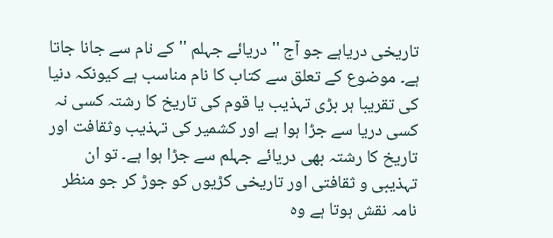تاریخی دریاہے جو آج ''دریائے جہلم '' کے نام سے جانا جاتا ہے۔ موضوع کے تعلق سے کتاب کا نام مناسب ہے کیونکہ دنیا کی تقریبا ہر بڑی تہذیب یا قوم کی تاریخ کا رشتہ کسی نہ کسی دریا سے جڑا ہوا ہے اور کشمیر کی تہذیب وثقافت اور تاریخ کا رشتہ بھی دریائے جہلم سے جڑا ہوا ہے۔ تو ان تہذیبی و ثقافتی اور تاریخی کڑیوں کو جوڑ کر جو منظر نامہ نقش ہوتا ہے وہ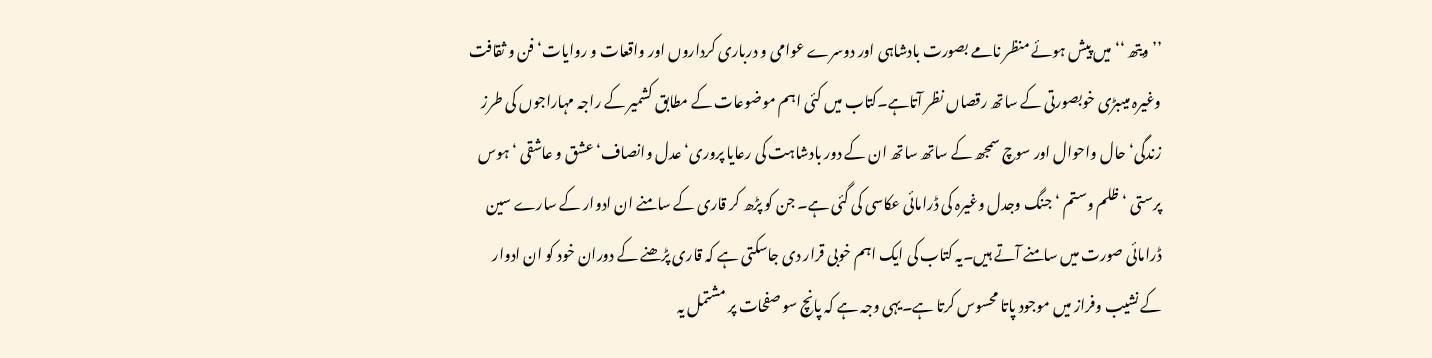’’ویتھ ‘‘میں پیش ہوئے منظر نامے بصورت بادشاہی اور دوسرے عوامی و درباری کرداروں اور واقعات و روایات‘فن و ثقافت وغیرہ میںبڑی خوبصورتی کے ساتھ رقصاں نظر آتاہے۔کتاب میں کئی اہم موضوعات کے مطابق کشمیر کے راجہ مہاراجوں کی طرز زندگی‘حال واحوال اور سوچ سمجھ کے ساتھ ساتھ ان کے دور بادشاہت کی رعایا پروری‘ عدل وانصاف‘عشق و عاشقی ‘ہوس پرستی ‘ظلم وستم ‘جنگ وجدل وغیرہ کی ڈرامائی عکاسی کی گئی ہے۔ جن کو پڑھ کر قاری کے سامنے ان ادوار کے سارے سین ڈرامائی صورت میں سامنے آتے ہیں۔یہ کتاب کی ایک اہم خوبی قرار دی جاسکتی ہے کہ قاری پڑھنے کے دوران خود کو ان ادوار کے نشیب وفراز میں موجود پاتا محسوس کرتا ہے۔یہی وجہ ہے کہ پانچ سو صفحات پر مشتمل یہ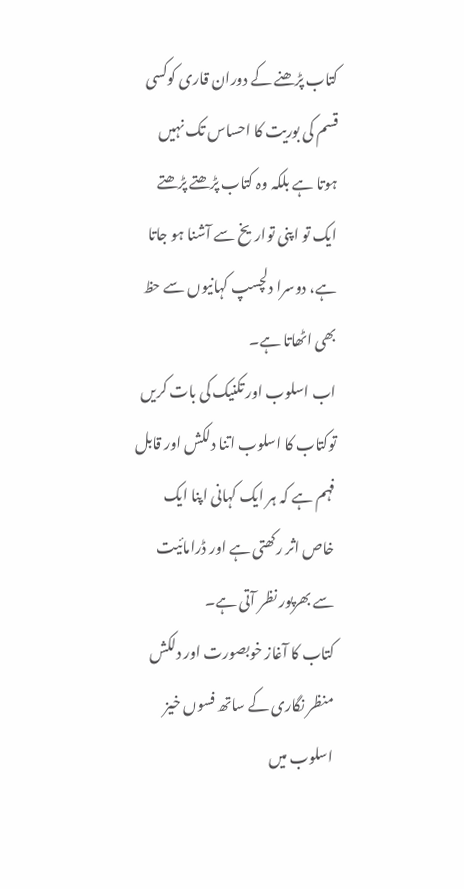کتاب پڑھنے کے دوران قاری کوکسی قسم کی بوریت کا احساس تک نہیں ہوتا ہے بلکہ وہ کتاب پڑھتے پڑھتے ایک تو اپنی تواریخ سے آشنا ہو جاتا ہے، دوسرا دلچسپ کہانیوں سے حظ بھی اٹھاتا ہے۔
اب اسلوب اور تکنیک کی بات کریں توکتاب کا اسلوب اتنا دلکش اور قابل فہم ہے کہ ہر ایک کہانی اپنا ایک خاص اثر رکھتی ہے اور ڈرامائیت سے بھرپور نظر آتی ہے۔
کتاب کا آغاز خوبصورت اور دلکش منظر نگاری کے ساتھ فسوں خیز اسلوب میں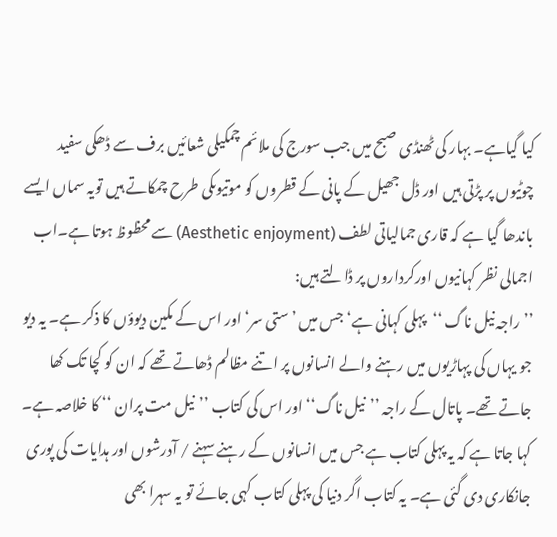کیا گیاہے۔ بہار کی ٹھنڈی صبح میں جب سورج کی ملائم چمکیلی شعائیں برف سے ڈھکی سفید چوٹیوں پر پڑتی ہیں اور ڈل جھیل کے پانی کے قطروں کو موتیوںکی طرح چمکاتے ہیں تویہ سماں ایسے باندھا گیا ہے کہ قاری جمالیاتی لطف (Aesthetic enjoyment) سے محظوظ ہوتا ہے۔اب اجمالی نظر کہانیوں اورکرداروں پر ڈالتے ہیں:
’’ راجہ نیل ناگ ‘‘پہلی کہانی ہے‘ جس میں ’ستی سر‘ اور اس کے مکین دیوؤں کا ذکر ہے۔ یہ دیو جو یہاں کی پہاڑیوں میں رہنے والے انسانوں پر اتنے مظالم ڈھاتے تھے کہ ان کو کچا تک کھا جاتے تھے۔ پاتال کے راجہ ’’نیل ناگ‘‘اور اس کی کتاب ’’نیل مت پران ‘‘ کا خلاصہ ہے۔ کہا جاتا ہے کہ یہ پہلی کتاب ہے جس میں انسانوں کے رہنے سہنے / آدرشوں اور ہدایات کی پوری جانکاری دی گئی ہے۔ یہ کتاب اگر دنیا کی پہلی کتاب کہی جائے تو یہ سہرا بھی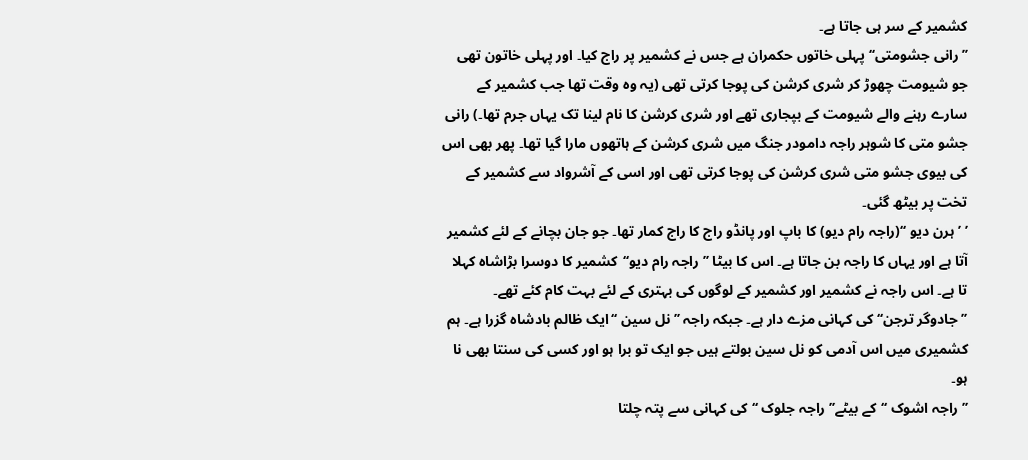کشمیر کے سر ہی جاتا ہے۔
’’رانی جشومتی‘‘پہلی خاتوں حکمران ہے جس نے کشمیر پر راج کیا۔ اور پہلی خاتون تھی جو شیومت چھوڑ کر شری کرشن کی پوجا کرتی تھی (یہ وہ وقت تھا جب کشمیر کے سارے رہنے والے شیومت کے بپجاری تھے اور شری کرشن کا نام لینا تک یہاں جرم تھا۔) رانی جشو متی کا شوہر راجہ دامودر جنگ میں شری کرشن کے ہاتھوں مارا گیا تھا۔ پھر بھی اس کی بیوی جشو متی شری کرشن کی پوجا کرتی تھی اور اسی کے آشرواد سے کشمیر کے تخت پر بیٹھ گئی۔
’ ’ہرن دیو ‘‘(راجہ رام دیو) کا باپ اور پانڈو راج کا راج کمار تھا۔ جو جان بچانے کے لئے کشمیر آتا ہے اور یہاں کا راجہ بن جاتا ہے۔ اس کا بیٹا ’’راجہ رام دیو‘‘کشمیر کا دوسرا بڑاشاہ کہلا تا ہے۔ اس راجہ نے کشمیر اور کشمیر کے لوگوں کی بہتری کے لئے بہت کام کئے تھے۔
’’جادوگر ترجن‘‘ کی کہانی مزے دار ہے۔ جبکہ راجہ ’’نل سین ‘‘ایک ظالم بادشاہ گزرا ہے۔ ہم کشمیری میں اس آدمی کو نل سین بولتے ہیں جو ایک تو برا ہو اور کسی کی سنتا بھی نا ہو۔
’’راجہ اشوک ‘‘کے بیٹے’’ راجہ جلوک ‘‘کی کہانی سے پتہ چلتا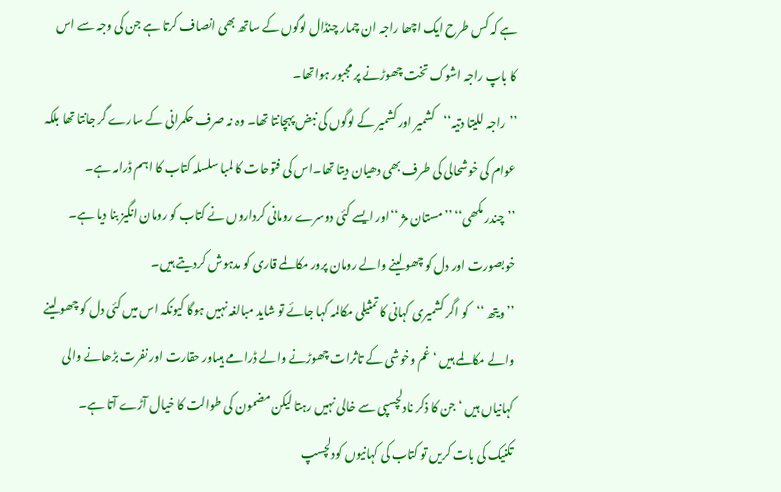ہے کہ کس طرح ایک اچھا راجہ ان چمار چنڈال لوگوں کے ساتھ بھی انصاف کرتا ہے جن کی وجہ سے اس کا باپ راجہ اشوک تخت چھوڑنے پر مجبور ہواتھا۔
’’راجہ للیتا دتیہ‘‘کشمیر اور کشمیر کے لوگوں کی نبض پہچانتا تھا۔ وہ نہ صرف حکمرانی کے سارے گر جانتا تھا بلکہ عوام کی خوشحالی کی طرف بھی دھیان دیتا تھا۔اس کی فتوحات کا لمبا سلسلہ کتاب کا اہم ڈرامہ ہے۔
’’چندر مکھی‘‘ ’’مستان مژ ‘‘اور ایسے کئی دوسرے رومانی کرداروں نے کتاب کو رومان انگیز بنا دیا ہے۔ خوبصورت اور دل کو چھو لینے والے رومان پرور مکالمے قاری کو مدہوش کردیتے ہیں۔
’’ویتھ ‘‘کو اگر کشمیری کہانی کا تمثیلی مکالمہ کہا جائے تو شاید مبالغہ نہیں ہوگا کیونکہ اس میں کئی دل کو چھو لینے والے مکالمے ہیں ‘ غم وخوشی کے تاثرات چھوڑنے والے ڈرامے ہیںاور حقارت اور نفرت بڑھانے والی کہانیاں ہیں ‘ جن کا ذکر نادلچسپی سے خالی نہیں رہتا لیکن مضمون کی طوالت کا خیال آڑے آتا ہے۔
تکنیک کی بات کریں تو کتاب کی کہانیوں کودلچسپ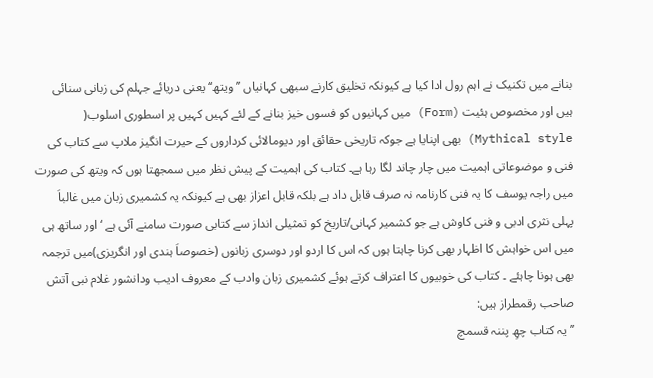بنانے میں تکنیک نے اہم رول ادا کیا ہے کیونکہ تخلیق کارنے سبھی کہانیاں ’’ویتھ‘‘یعنی دریائے جہلم کی زبانی سنائی ہیں اور مخصوص ہئیت (Form) میں کہانیوں کو فسوں خیز بنانے کے لئے کہیں کہیں پر اسطوری اسلوب( Mythical style) بھی اپنایا ہے جوکہ تاریخی حقائق اور دیومالائی کرداروں کے حیرت انگیز ملاپ سے کتاب کی فنی و موضوعاتی اہمیت میں چار چاند لگا رہا ہے۔ کتاب کی اہمیت کے پیش نظر میں سمجھتا ہوں کہ ویتھ کی صورت میں راجہ یوسف کا یہ فنی کارنامہ نہ صرف قابل داد ہے بلکہ قابل اعزاز بھی ہے کیونکہ یہ کشمیری زبان میں غالباَ پہلی نثری ادبی و فنی کاوش ہے جو کشمیر کہانی/تاریخ کو تمثیلی انداز سے کتابی صورت سامنے آئی ہے ‘ اور ساتھ ہی میں اس خواہش کا اظہار بھی کرنا چاہتا ہوں کہ اس کا اردو اور دوسری زبانوں (خصوصاَ ہندی اور انگریزی)میں ترجمہ بھی ہونا چاہئے ۔ کتاب کی خوبیوں کا اعتراف کرتے ہوئے کشمیری زبان وادب کے معروف ادیب ودانشور غلام نبی آتش صاحب رقمطراز ہیں:
’’یہ کتاب چھِ پننہ قسمچ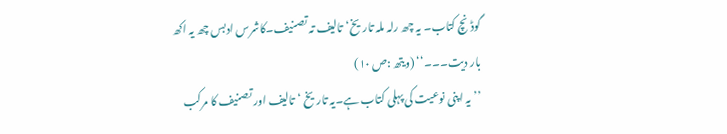گوڈنچ کتاب۔ یہ چھ رلہ ملہ تاریخ‘تالیف تہ تصنیف۔کاشرس ادبس چھ یہ اکھ بار دیت۔۔۔‘‘ (ویتھ :ص ۱۰)
’’یہ اپنی نوعیت کی پہلی کتاب ہے۔یہ تاریخ ‘تالیف اور تصنیف کا مرکب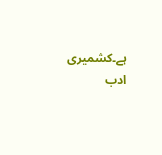ہے۔کشمیری ادب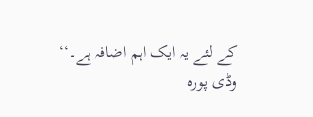کے لئے یہ ایک اہم اضافہ ہے۔‘‘
وڈی پورہ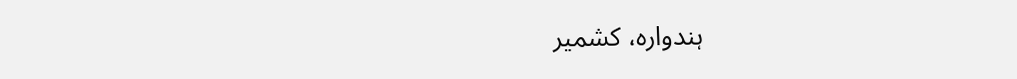ہندوارہ، کشمیر